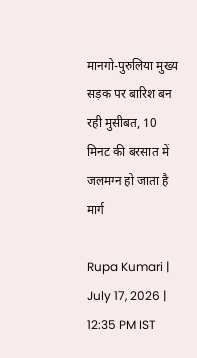मानगो-पुरुलिया मुख्य सड़क पर बारिश बन रही मुसीबत, 10 मिनट की बरसात में जलमग्न हो जाता है मार्ग

Rupa Kumari | July 17, 2026 | 12:35 PM IST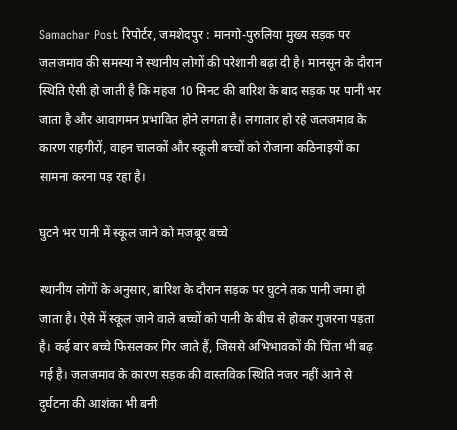Samachar Post रिपोर्टर, जमशेदपुर : मानगो-पुरुलिया मुख्य सड़क पर जलजमाव की समस्या ने स्थानीय लोगों की परेशानी बढ़ा दी है। मानसून के दौरान स्थिति ऐसी हो जाती है कि महज 10 मिनट की बारिश के बाद सड़क पर पानी भर जाता है और आवागमन प्रभावित होने लगता है। लगातार हो रहे जलजमाव के कारण राहगीरों, वाहन चालकों और स्कूली बच्चों को रोजाना कठिनाइयों का सामना करना पड़ रहा है।

घुटने भर पानी में स्कूल जाने को मजबूर बच्चे

स्थानीय लोगों के अनुसार, बारिश के दौरान सड़क पर घुटने तक पानी जमा हो जाता है। ऐसे में स्कूल जाने वाले बच्चों को पानी के बीच से होकर गुजरना पड़ता है। कई बार बच्चे फिसलकर गिर जाते हैं, जिससे अभिभावकों की चिंता भी बढ़ गई है। जलजमाव के कारण सड़क की वास्तविक स्थिति नजर नहीं आने से दुर्घटना की आशंका भी बनी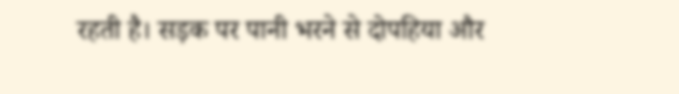रहती है। सड़क पर पानी भरने से दोपहिया और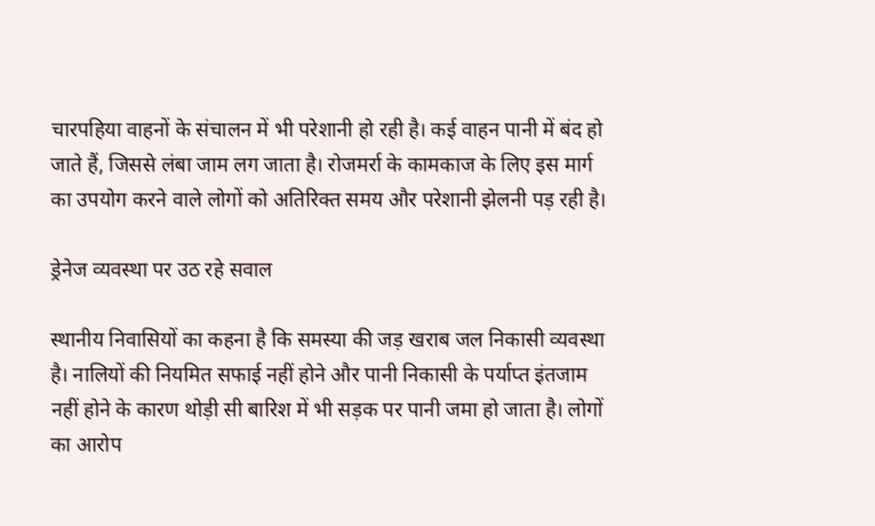चारपहिया वाहनों के संचालन में भी परेशानी हो रही है। कई वाहन पानी में बंद हो जाते हैं, जिससे लंबा जाम लग जाता है। रोजमर्रा के कामकाज के लिए इस मार्ग का उपयोग करने वाले लोगों को अतिरिक्त समय और परेशानी झेलनी पड़ रही है।

ड्रेनेज व्यवस्था पर उठ रहे सवाल

स्थानीय निवासियों का कहना है कि समस्या की जड़ खराब जल निकासी व्यवस्था है। नालियों की नियमित सफाई नहीं होने और पानी निकासी के पर्याप्त इंतजाम नहीं होने के कारण थोड़ी सी बारिश में भी सड़क पर पानी जमा हो जाता है। लोगों का आरोप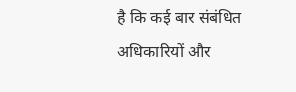है कि कई बार संबंधित अधिकारियों और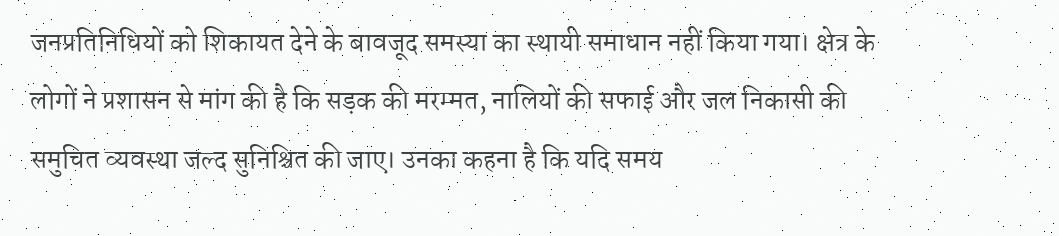जनप्रतिनिधियों को शिकायत देने के बावजूद समस्या का स्थायी समाधान नहीं किया गया। क्षेत्र के लोगों ने प्रशासन से मांग की है कि सड़क की मरम्मत, नालियों की सफाई और जल निकासी की समुचित व्यवस्था जल्द सुनिश्चित की जाए। उनका कहना है कि यदि समय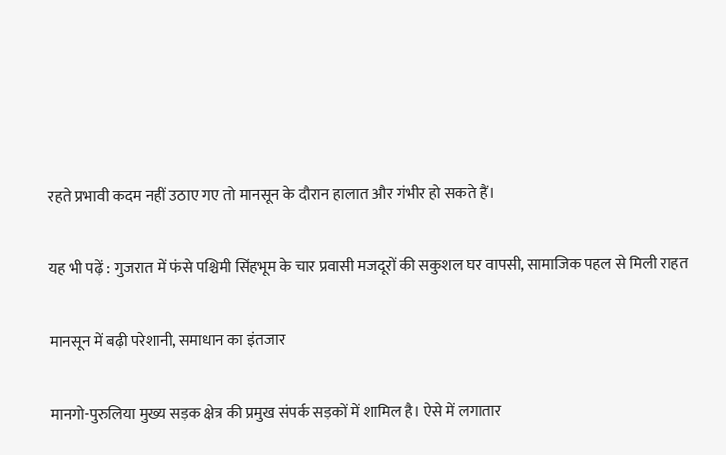रहते प्रभावी कदम नहीं उठाए गए तो मानसून के दौरान हालात और गंभीर हो सकते हैं।

यह भी पढ़ें : गुजरात में फंसे पश्चिमी सिंहभूम के चार प्रवासी मजदूरों की सकुशल घर वापसी, सामाजिक पहल से मिली राहत

मानसून में बढ़ी परेशानी, समाधान का इंतजार

मानगो-पुरुलिया मुख्य सड़क क्षेत्र की प्रमुख संपर्क सड़कों में शामिल है। ऐसे में लगातार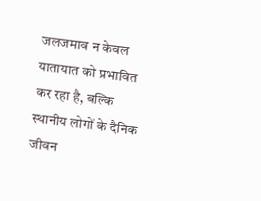जलजमाव न केवल यातायात को प्रभावित कर रहा है, बल्कि स्थानीय लोगों के दैनिक जीवन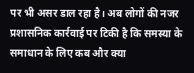पर भी असर डाल रहा है। अब लोगों की नजर प्रशासनिक कार्रवाई पर टिकी है कि समस्या के समाधान के लिए कब और क्या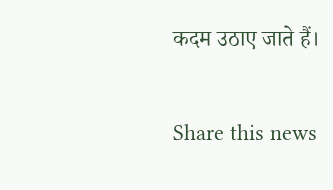कदम उठाए जाते हैं।

Share this news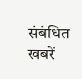संबंधित खबरें